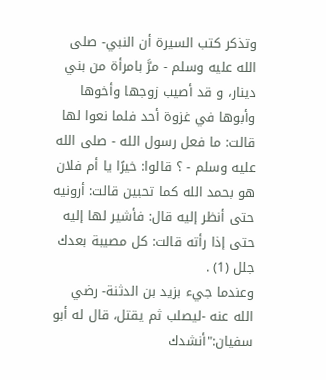وتذكر كتب السيرة أن النبي- صلى الله عليه وسلم - مرَّ بامرأة من بني دينار، و قد أصيب زوجها وأخوها وأبوها في غزوة أحد فلما نعوا لها قالت: ما فعل رسول الله - صلى الله عليه وسلم - ؟ قالوا: خيرًا يا أم فلان هو بحمد الله كما تحبين قالت: أرونيه حتى أنظر إليه قال: فأشير لها إليه حتى إذا رأته قالت: كل مصيبة بعدك جلل (1) .
وعندما جيء بزيد بن الدثنة- رضي الله عنه -ليصلب ثم يقتل، قال له أبو سفيان:"أنشدك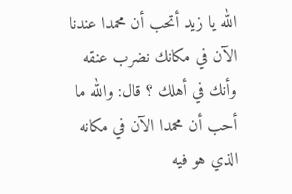الله يا زيد أتحب أن محمدا عندنا الآن في مكانك نضرب عنقه وأنك في أهلك ؟ قال: والله ما أحب أن محمدا الآن في مكانه الذي هو فيه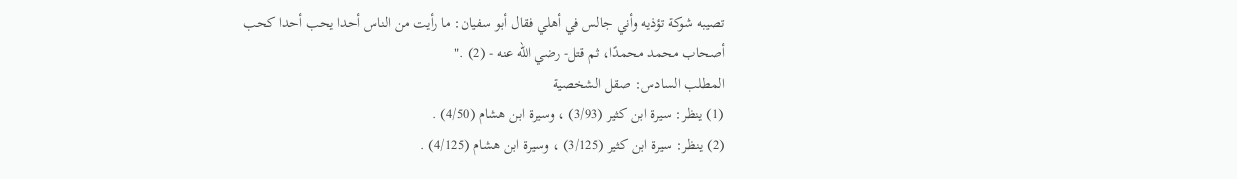تصيبه شوكة تؤذيه وأني جالس في أهلي فقال أبو سفيان: ما رأيت من الناس أحدا يحب أحدا كحب أصحاب محمد محمدًا، ثم قتل- رضي الله عنه - (2) ."
المطلب السادس: صقل الشخصية
(1) ينظر: سيرة ابن كثير (3/93) ، وسيرة ابن هشام (4/50) .
(2) ينظر: سيرة ابن كثير (3/125) ، وسيرة ابن هشام (4/125) .